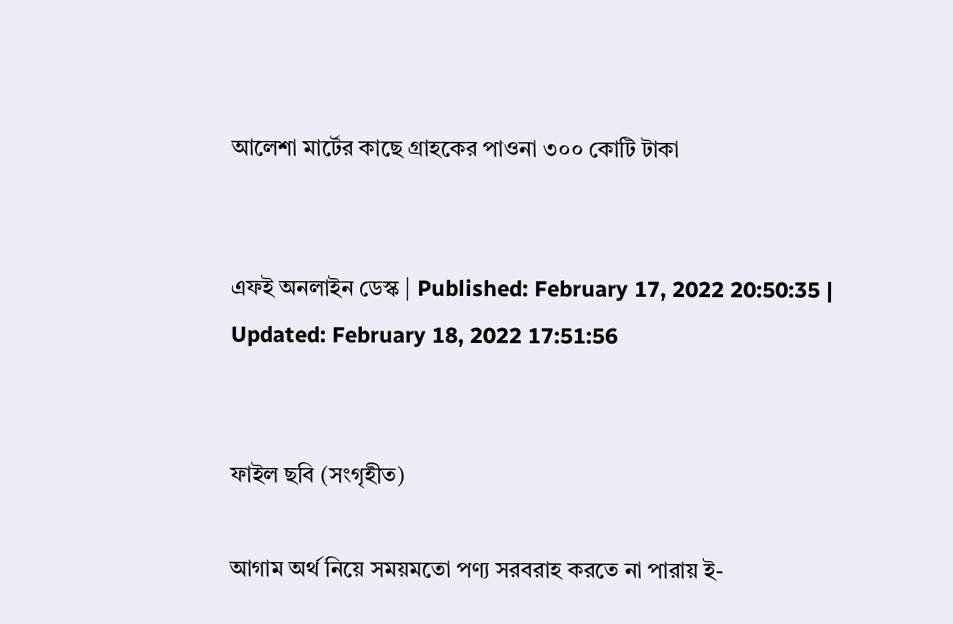আলেশা মার্টের কাছে গ্রাহকের পাওনা ৩০০ কোটি টাকা


এফই অনলাইন ডেস্ক | Published: February 17, 2022 20:50:35 | Updated: February 18, 2022 17:51:56


ফাইল ছবি (সংগৃহীত)

আগাম অর্থ নিয়ে সময়মতো পণ্য সরবরাহ করতে না পারায় ই-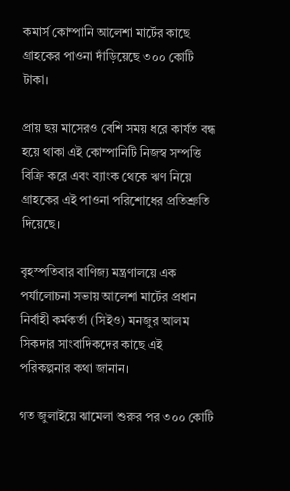কমার্স কোম্পানি আলেশা মার্টের কাছে গ্রাহকের পাওনা দাঁড়িয়েছে ৩০০ কোটি টাকা।

প্রায় ছয় মাসেরও বেশি সময় ধরে কার্যত বন্ধ হয়ে থাকা এই কোম্পানিটি নিজস্ব সম্পত্তি বিক্রি করে এবং ব্যাংক থেকে ঋণ নিয়ে গ্রাহকের এই পাওনা পরিশোধের প্রতিশ্রুতি দিয়েছে।

বৃহস্পতিবার বাণিজ্য মন্ত্রণালয়ে এক পর্যালোচনা সভায় আলেশা মার্টের প্রধান নির্বাহী কর্মকর্তা (সিইও) মনজুর আলম সিকদার সাংবাদিকদের কাছে এই পরিকল্পনার কথা জানান।

গত জুলাইয়ে ঝামেলা শুরুর পর ৩০০ কোটি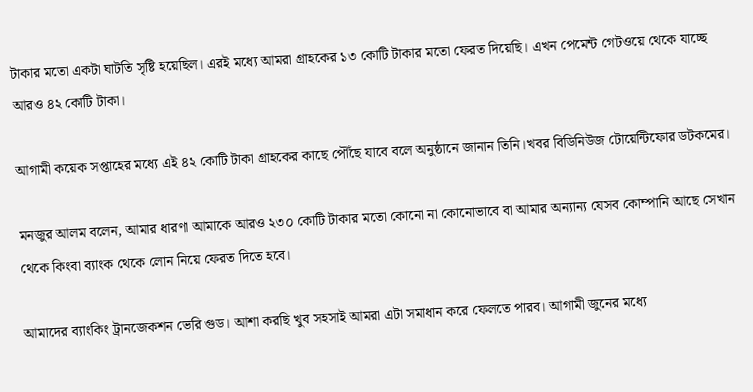টাকার মতো একটা ঘাটতি সৃষ্টি হয়েছিল। এরই মধ্যে আমরা গ্রাহকের ১৩ কোটি টাকার মতো ফেরত দিয়েছি। এখন পেমেন্ট গেটওয়ে থেকে যাচ্ছে আরও ৪২ কোটি টাকা।

আগামী কয়েক সপ্তাহের মধ্যে এই ৪২ কোটি টাকা গ্রাহকের কাছে পৌঁছে যাবে বলে অনুষ্ঠানে জানান তিনি।খবর বিডিনিউজ টোয়েন্টিফোর ডটকমের।

মনজুর আলম বলেন, আমার ধারণা আমাকে আরও ২৩০ কোটি টাকার মতো কোনো না কোনোভাবে বা আমার অন্যান্য যেসব কোম্পানি আছে সেখান থেকে কিংবা ব্যাংক থেকে লোন নিয়ে ফেরত দিতে হবে।

আমাদের ব্যাংকিং ট্রানজেকশন ভেরি গুড। আশা করছি খুব সহসাই আমরা এটা সমাধান করে ফেলতে পারব। আগামী জুনের মধ্যে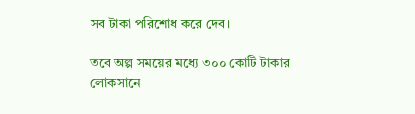সব টাকা পরিশোধ করে দেব।

তবে অল্প সময়ের মধ্যে ৩০০ কোটি টাকার লোকসানে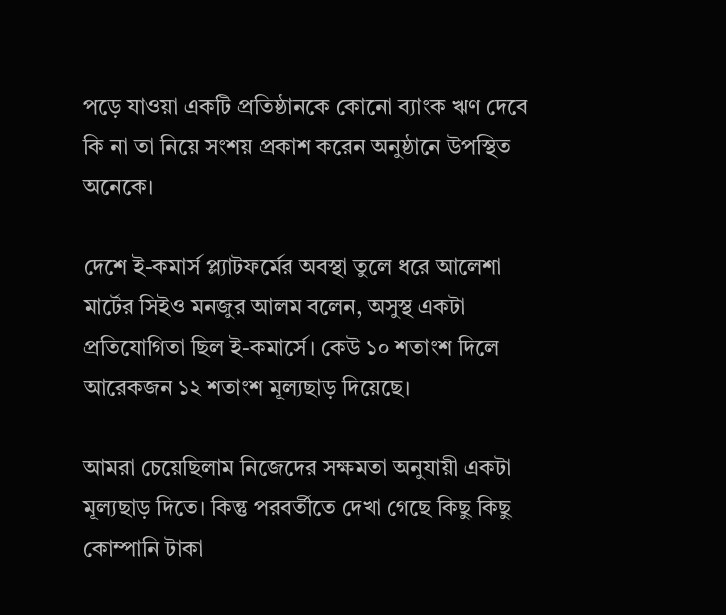পড়ে যাওয়া একটি প্রতিষ্ঠানকে কোনো ব্যাংক ঋণ দেবে কি না তা নিয়ে সংশয় প্রকাশ করেন অনুষ্ঠানে উপস্থিত অনেকে।

দেশে ই-কমার্স প্ল্যাটফর্মের অবস্থা তুলে ধরে আলেশা মার্টের সিইও মনজুর আলম বলেন, অসুস্থ একটা প্রতিযোগিতা ছিল ই-কমার্সে। কেউ ১০ শতাংশ দিলে আরেকজন ১২ শতাংশ মূল্যছাড় দিয়েছে।

আমরা চেয়েছিলাম নিজেদের সক্ষমতা অনুযায়ী একটা মূল্যছাড় দিতে। কিন্তু পরবর্তীতে দেখা গেছে কিছু কিছু কোম্পানি টাকা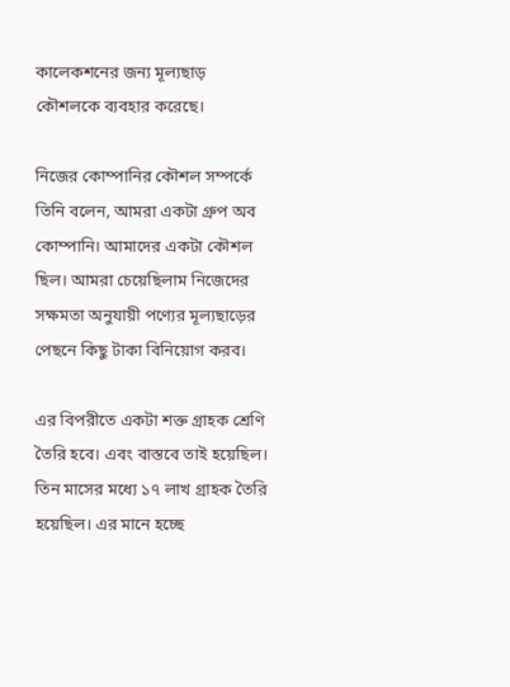কালেকশনের জন্য মূল্যছাড় কৌশলকে ব্যবহার করেছে।

নিজের কোম্পানির কৌশল সম্পর্কে তিনি বলেন, আমরা একটা গ্রুপ অব কোম্পানি। আমাদের একটা কৌশল ছিল। আমরা চেয়েছিলাম নিজেদের সক্ষমতা অনুযায়ী পণ্যের মূল্যছাড়ের পেছনে কিছু টাকা বিনিয়োগ করব।

এর বিপরীতে একটা শক্ত গ্রাহক শ্রেণি তৈরি হবে। এবং বাস্তবে তাই হয়েছিল। তিন মাসের মধ্যে ১৭ লাখ গ্রাহক তৈরি হয়েছিল। এর মানে হচ্ছে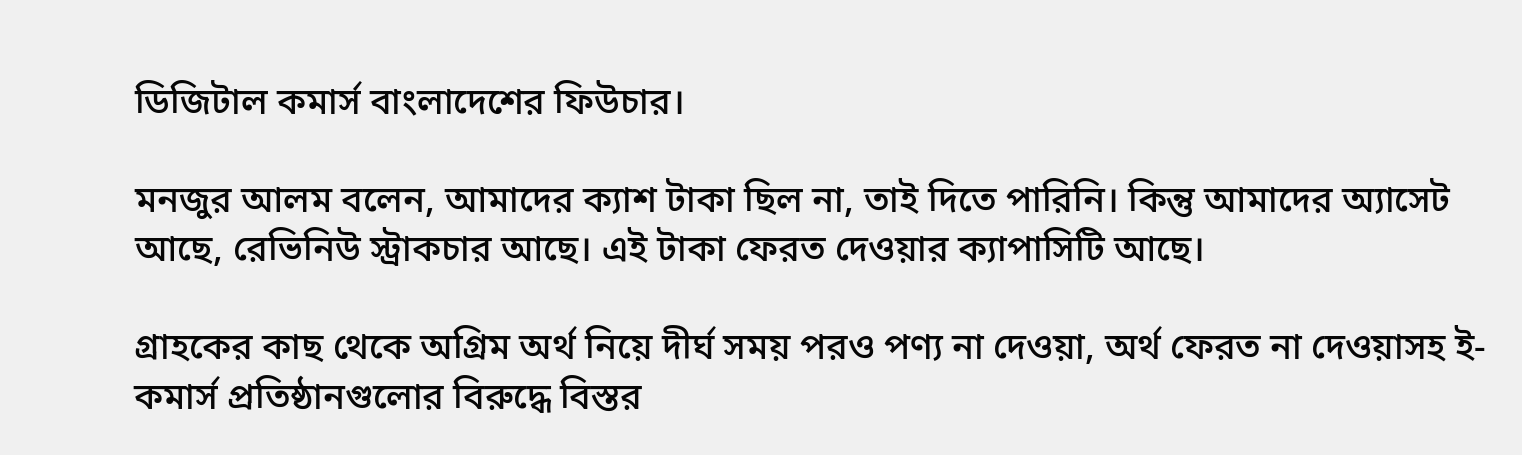ডিজিটাল কমার্স বাংলাদেশের ফিউচার।

মনজুর আলম বলেন, আমাদের ক্যাশ টাকা ছিল না, তাই দিতে পারিনি। কিন্তু আমাদের অ্যাসেট আছে, রেভিনিউ স্ট্রাকচার আছে। এই টাকা ফেরত দেওয়ার ক্যাপাসিটি আছে।

গ্রাহকের কাছ থেকে অগ্রিম অর্থ নিয়ে দীর্ঘ সময় পরও পণ্য না দেওয়া, অর্থ ফেরত না দেওয়াসহ ই-কমার্স প্রতিষ্ঠানগুলোর বিরুদ্ধে বিস্তর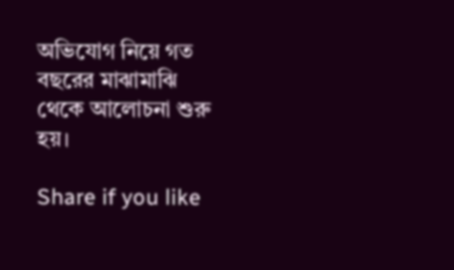অভিযোগ নিয়ে গত বছরের মাঝামাঝি থেকে আলোচনা শুরু হয়।

Share if you like